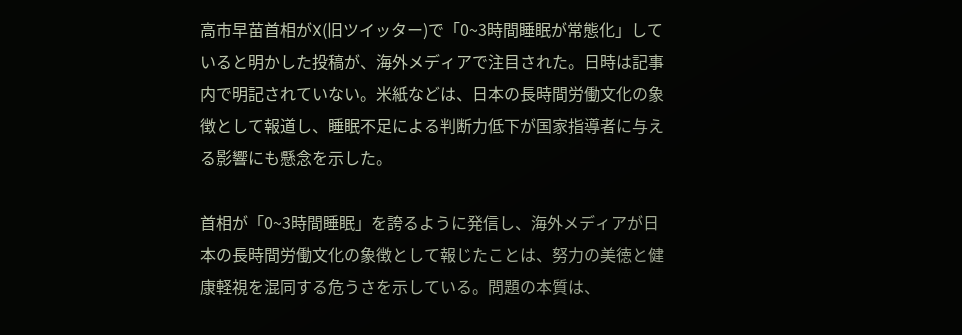高市早苗首相がX(旧ツイッター)で「0~3時間睡眠が常態化」していると明かした投稿が、海外メディアで注目された。日時は記事内で明記されていない。米紙などは、日本の長時間労働文化の象徴として報道し、睡眠不足による判断力低下が国家指導者に与える影響にも懸念を示した。

首相が「0~3時間睡眠」を誇るように発信し、海外メディアが日本の長時間労働文化の象徴として報じたことは、努力の美徳と健康軽視を混同する危うさを示している。問題の本質は、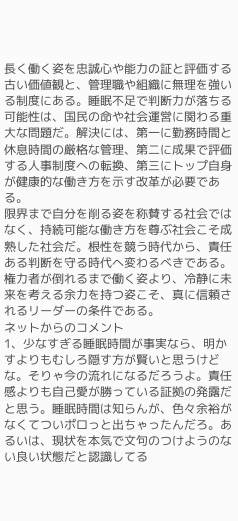長く働く姿を忠誠心や能力の証と評価する古い価値観と、管理職や組織に無理を強いる制度にある。睡眠不足で判断力が落ちる可能性は、国民の命や社会運営に関わる重大な問題だ。解決には、第一に勤務時間と休息時間の厳格な管理、第二に成果で評価する人事制度への転換、第三にトップ自身が健康的な働き方を示す改革が必要である。
限界まで自分を削る姿を称賛する社会ではなく、持続可能な働き方を尊ぶ社会こそ成熟した社会だ。根性を競う時代から、責任ある判断を守る時代へ変わるべきである。権力者が倒れるまで働く姿より、冷静に未来を考える余力を持つ姿こそ、真に信頼されるリーダーの条件である。
ネットからのコメント
1、少なすぎる睡眠時間が事実なら、明かすよりもむしろ隠す方が賢いと思うけどな。そりゃ今の流れになるだろうよ。責任感よりも自己愛が勝っている証拠の発露だと思う。睡眠時間は知らんが、色々余裕がなくてついポロっと出ちゃったんだろ。あるいは、現状を本気で文句のつけようのない良い状態だと認識してる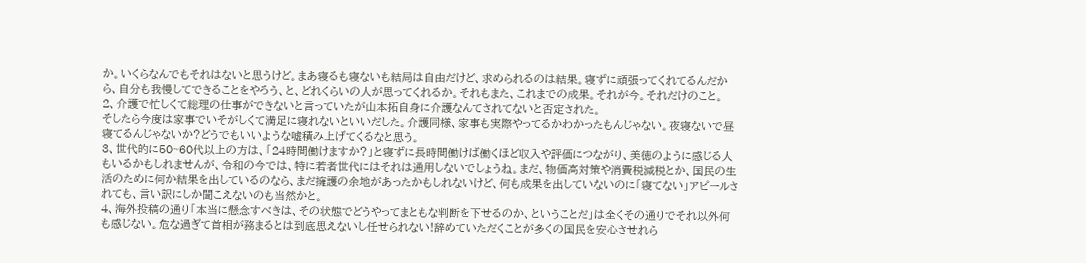か。いくらなんでもそれはないと思うけど。まあ寝るも寝ないも結局は自由だけど、求められるのは結果。寝ずに頑張ってくれてるんだから、自分も我慢してできることをやろう、と、どれくらいの人が思ってくれるか。それもまた、これまでの成果。それが今。それだけのこと。
2、介護で忙しくて総理の仕事ができないと言っていたが山本拓自身に介護なんてされてないと否定された。
そしたら今度は家事でいそがしくて満足に寝れないといいだした。介護同様、家事も実際やってるかわかったもんじゃない。夜寝ないで昼寝てるんじゃないか?どうでもいいような嘘積み上げてくるなと思う。
3、世代的に50~60代以上の方は、「24時間働けますか?」と寝ずに長時間働けば働くほど収入や評価につながり、美徳のように感じる人もいるかもしれませんが、令和の今では、特に若者世代にはそれは通用しないでしょうね。まだ、物価高対策や消費税減税とか、国民の生活のために何か結果を出しているのなら、まだ擁護の余地があったかもしれないけど、何も成果を出していないのに「寝てない」アピールされても、言い訳にしか聞こえないのも当然かと。
4、海外投稿の通り「本当に懸念すべきは、その状態でどうやってまともな判断を下せるのか、ということだ」は全くその通りでそれ以外何も感じない。危な過ぎて首相が務まるとは到底思えないし任せられない!辞めていただくことが多くの国民を安心させれら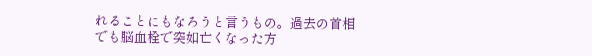れることにもなろうと言うもの。過去の首相でも脳血栓で突如亡くなった方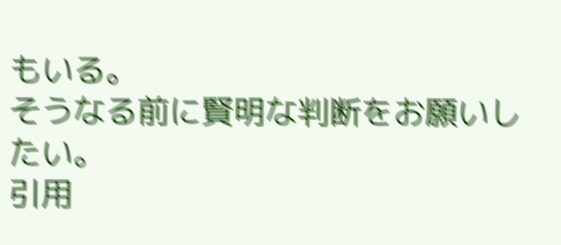もいる。
そうなる前に賢明な判断をお願いしたい。
引用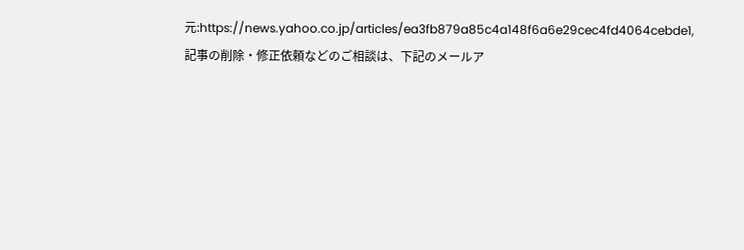元:https://news.yahoo.co.jp/articles/ea3fb879a85c4a148f6a6e29cec4fd4064cebde1,記事の削除・修正依頼などのご相談は、下記のメールア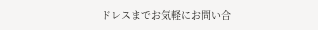ドレスまでお気軽にお問い合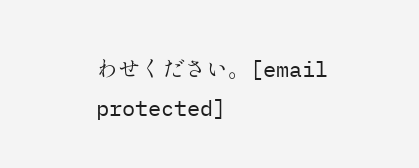わせください。[email protected]